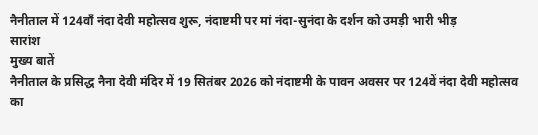नैनीताल में 124वाँ नंदा देवी महोत्सव शुरू, नंदाष्टमी पर मां नंदा-सुनंदा के दर्शन को उमड़ी भारी भीड़
सारांश
मुख्य बातें
नैनीताल के प्रसिद्ध नैना देवी मंदिर में 19 सितंबर 2026 को नंदाष्टमी के पावन अवसर पर 124वें नंदा देवी महोत्सव का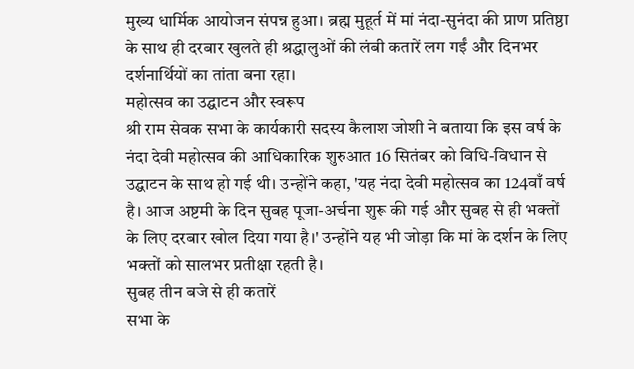मुख्य धार्मिक आयोजन संपन्न हुआ। ब्रह्म मुहूर्त में मां नंदा-सुनंदा की प्राण प्रतिष्ठा के साथ ही दरबार खुलते ही श्रद्धालुओं की लंबी कतारें लग गईं और दिनभर दर्शनार्थियों का तांता बना रहा।
महोत्सव का उद्घाटन और स्वरूप
श्री राम सेवक सभा के कार्यकारी सदस्य कैलाश जोशी ने बताया कि इस वर्ष के नंदा देवी महोत्सव की आधिकारिक शुरुआत 16 सितंबर को विधि-विधान से उद्घाटन के साथ हो गई थी। उन्होंने कहा, 'यह नंदा देवी महोत्सव का 124वाँ वर्ष है। आज अष्टमी के दिन सुबह पूजा-अर्चना शुरू की गई और सुबह से ही भक्तों के लिए दरबार खोल दिया गया है।' उन्होंने यह भी जोड़ा कि मां के दर्शन के लिए भक्तों को सालभर प्रतीक्षा रहती है।
सुबह तीन बजे से ही कतारें
सभा के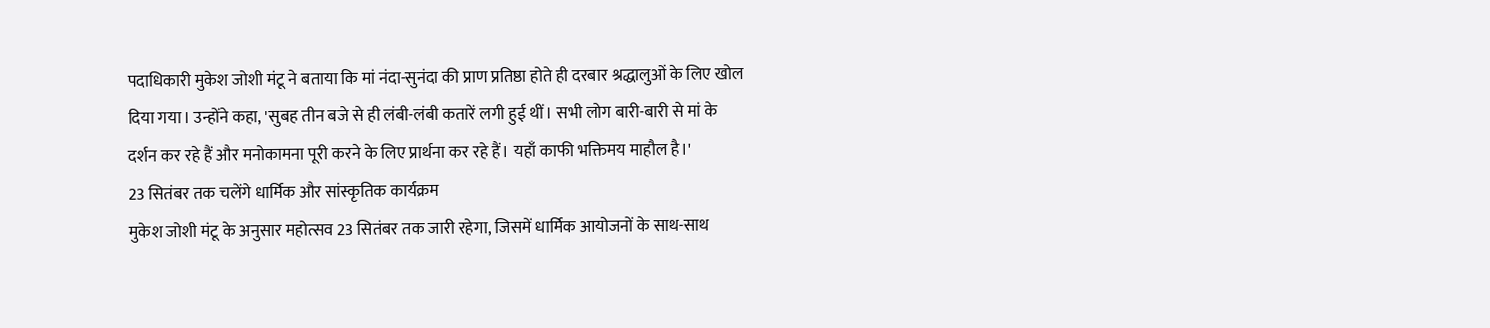पदाधिकारी मुकेश जोशी मंटू ने बताया कि मां नंदा-सुनंदा की प्राण प्रतिष्ठा होते ही दरबार श्रद्धालुओं के लिए खोल दिया गया। उन्होंने कहा, 'सुबह तीन बजे से ही लंबी-लंबी कतारें लगी हुई थीं। सभी लोग बारी-बारी से मां के दर्शन कर रहे हैं और मनोकामना पूरी करने के लिए प्रार्थना कर रहे हैं। यहाँ काफी भक्तिमय माहौल है।'
23 सितंबर तक चलेंगे धार्मिक और सांस्कृतिक कार्यक्रम
मुकेश जोशी मंटू के अनुसार महोत्सव 23 सितंबर तक जारी रहेगा, जिसमें धार्मिक आयोजनों के साथ-साथ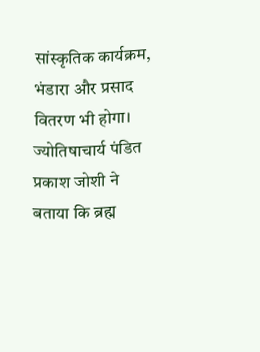सांस्कृतिक कार्यक्रम, भंडारा और प्रसाद वितरण भी होगा। ज्योतिषाचार्य पंडित प्रकाश जोशी ने बताया कि ब्रह्म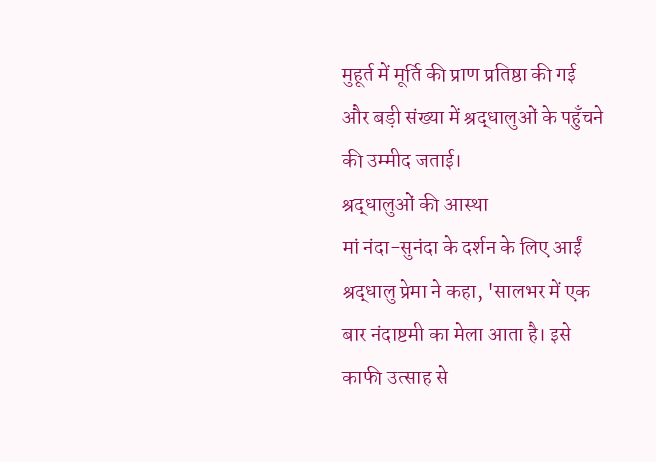मुहूर्त में मूर्ति की प्राण प्रतिष्ठा की गई और बड़ी संख्या में श्रद्धालुओं के पहुँचने की उम्मीद जताई।
श्रद्धालुओं की आस्था
मां नंदा-सुनंदा के दर्शन के लिए आईं श्रद्धालु प्रेमा ने कहा, 'सालभर में एक बार नंदाष्टमी का मेला आता है। इसे काफी उत्साह से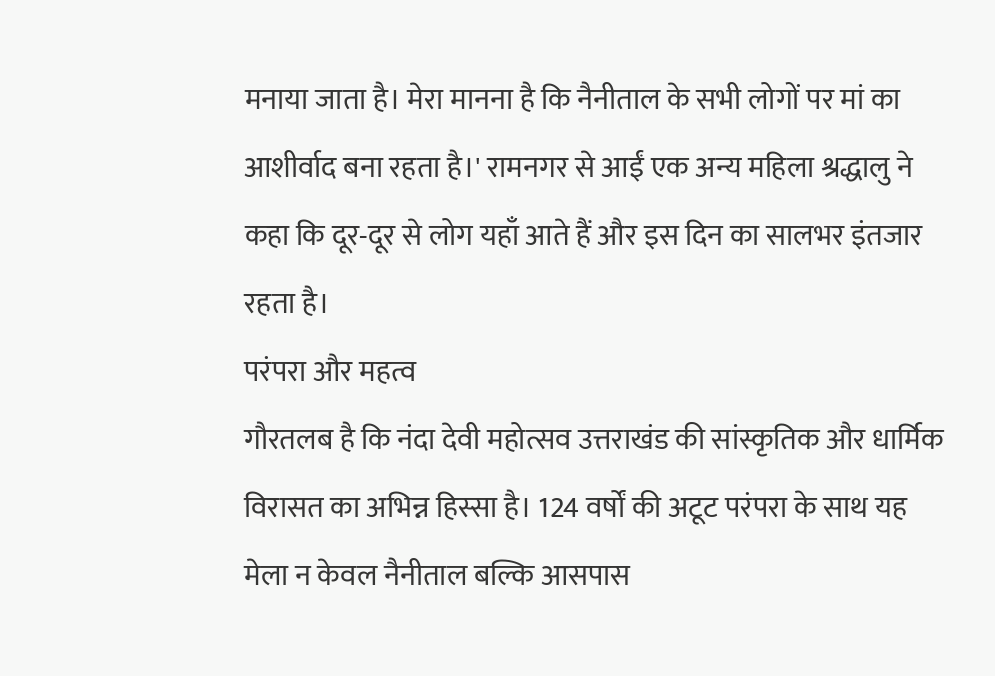मनाया जाता है। मेरा मानना है कि नैनीताल के सभी लोगों पर मां का आशीर्वाद बना रहता है।' रामनगर से आईं एक अन्य महिला श्रद्धालु ने कहा कि दूर-दूर से लोग यहाँ आते हैं और इस दिन का सालभर इंतजार रहता है।
परंपरा और महत्व
गौरतलब है कि नंदा देवी महोत्सव उत्तराखंड की सांस्कृतिक और धार्मिक विरासत का अभिन्न हिस्सा है। 124 वर्षों की अटूट परंपरा के साथ यह मेला न केवल नैनीताल बल्कि आसपास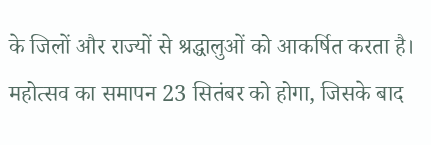के जिलों और राज्यों से श्रद्धालुओं को आकर्षित करता है। महोत्सव का समापन 23 सितंबर को होगा, जिसके बाद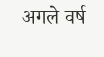अगले वर्ष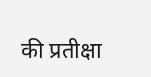की प्रतीक्षा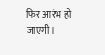फिर आरंभ हो जाएगी।